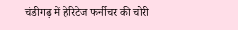चंडीगढ़ में हेरिटेज फर्नीचर की चोरी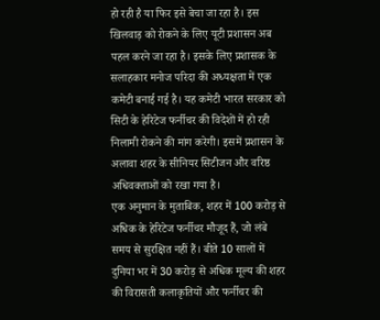हो रही है या फिर इसे बेचा जा रहा है। इस खिलवाड़ को रोकने के लिए यूटी प्रशासन अब पहल करने जा रहा है। इसके लिए प्रशासक के सलाहकार मनोज परिदा की अध्यक्षता में एक कमेटी बनाई गई है। यह कमेटी भारत सरकार को सिटी के हेरिटेज फर्नीचर की विदेशों में हो रही निलामी रोकने की मांग करेगी। इसमें प्रशासन के अलावा शहर के सीनियर सिटीजन और वरिष्ठ अधिवक्ताओं को रखा गया है।
एक अनुमान के मुताबिक, शहर में 100 करोड़ से अधिक के हेरिटेज फर्नीचर मौजूद हैं, जो लंबे समय से सुरक्षित नहीं हैं। बीते 10 सालों में दुनिया भर में 30 करोड़ से अधिक मूल्य की शहर की विरासती कलाकृतियों और फर्नीचर की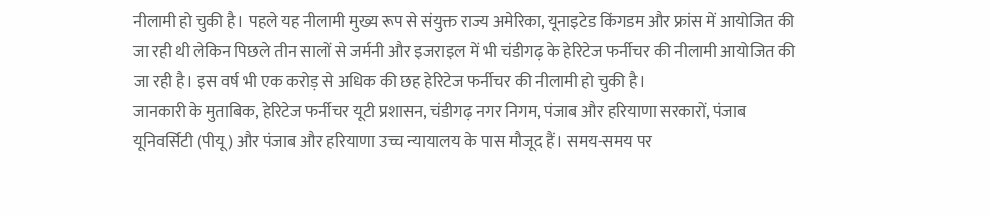नीलामी हो चुकी है। पहले यह नीलामी मुख्य रूप से संयुक्त राज्य अमेरिका, यूनाइटेड किंगडम और फ्रांस में आयोजित की जा रही थी लेकिन पिछले तीन सालों से जर्मनी और इजराइल में भी चंडीगढ़ के हेरिटेज फर्नीचर की नीलामी आयोजित की जा रही है। इस वर्ष भी एक करोड़ से अधिक की छह हेरिटेज फर्नीचर की नीलामी हो चुकी है।
जानकारी के मुताबिक, हेरिटेज फर्नीचर यूटी प्रशासन, चंडीगढ़ नगर निगम, पंजाब और हरियाणा सरकारों, पंजाब यूनिवर्सिटी (पीयू) और पंजाब और हरियाणा उच्च न्यायालय के पास मौजूद हैं। समय-समय पर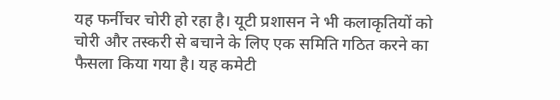यह फर्नीचर चोरी हो रहा है। यूटी प्रशासन ने भी कलाकृतियों को चोरी और तस्करी से बचाने के लिए एक समिति गठित करने का फैसला किया गया है। यह कमेटी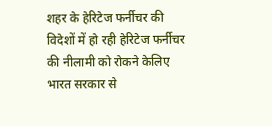शहर के हेरिटेज फर्नीचर की विदेशों में हो रही हेरिटेज फर्नीचर की नीलामी को रोकने केलिए भारत सरकार से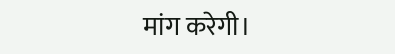मांग करेगी।